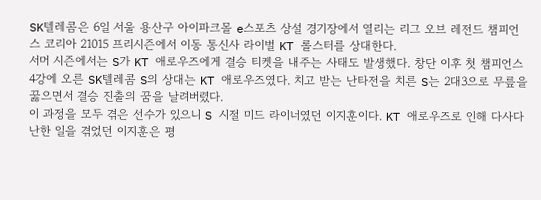SK텔레콤은 6일 서울 용산구 아이파크몰 e스포츠 상설 경기장에서 열리는 리그 오브 레전드 챔피언스 코리아 21015 프리시즌에서 이동 통신사 라이벌 KT 롤스터를 상대한다.
서머 시즌에서는 S가 KT 애로우즈에게 결승 티켓을 내주는 사태도 발생했다. 창단 이후 첫 챔피언스 4강에 오른 SK텔레콤 S의 상대는 KT 애로우즈였다. 치고 받는 난타전을 치른 S는 2대3으로 무릎을 꿇으면서 결승 진출의 꿈을 날려버렸다.
이 과정을 모두 겪은 선수가 있으니 S 시절 미드 라이너였던 이지훈이다. KT 애로우즈로 인해 다사다난한 일을 겪었던 이지훈은 평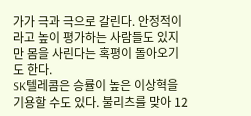가가 극과 극으로 갈린다. 안정적이라고 높이 평가하는 사람들도 있지만 몸을 사린다는 혹평이 돌아오기도 한다.
SK텔레콤은 승률이 높은 이상혁을 기용할 수도 있다. 불리츠를 맞아 12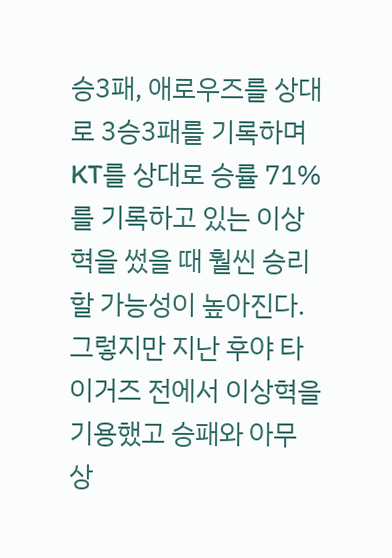승3패, 애로우즈를 상대로 3승3패를 기록하며 KT를 상대로 승률 71%를 기록하고 있는 이상혁을 썼을 때 훨씬 승리할 가능성이 높아진다.
그렇지만 지난 후야 타이거즈 전에서 이상혁을 기용했고 승패와 아무 상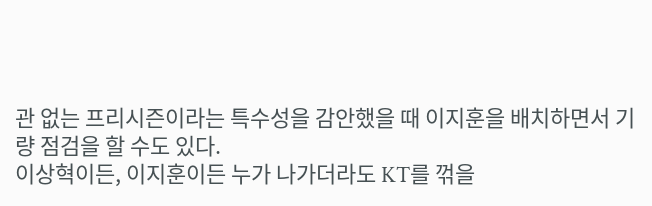관 없는 프리시즌이라는 특수성을 감안했을 때 이지훈을 배치하면서 기량 점검을 할 수도 있다.
이상혁이든, 이지훈이든 누가 나가더라도 KT를 꺾을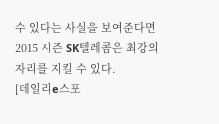수 있다는 사실을 보여준다면 2015 시즌 SK텔레콤은 최강의 자리를 지킬 수 있다.
[데일리e스포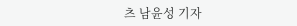츠 남윤성 기자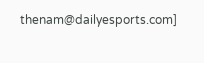thenam@dailyesports.com]